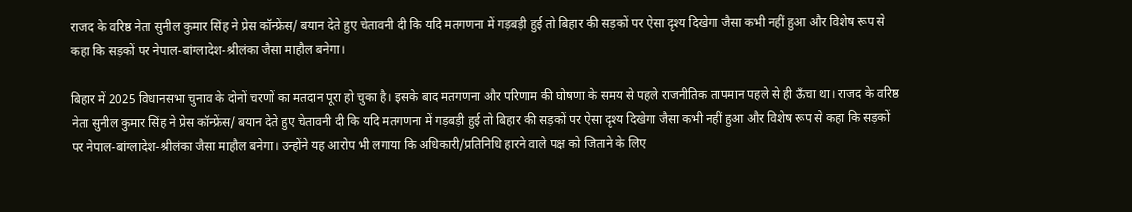राजद के वरिष्ठ नेता सुनील कुमार सिंह ने प्रेस कॉन्फ्रेंस/ बयान देते हुए चेतावनी दी कि यदि मतगणना में गड़बड़ी हुई तो बिहार की सड़कों पर ऐसा दृश्य दिखेगा जैसा कभी नहीं हुआ और विशेष रूप से कहा कि सड़कों पर नेपाल-बांग्लादेश-श्रीलंका जैसा माहौल बनेगा।

बिहार में 2025 विधानसभा चुनाव के दोनों चरणों का मतदान पूरा हो चुका है। इसके बाद मतगणना और परिणाम की घोषणा के समय से पहले राजनीतिक तापमान पहले से ही ऊँचा था। राजद के वरिष्ठ नेता सुनील कुमार सिंह ने प्रेस कॉन्फ्रेंस/ बयान देते हुए चेतावनी दी कि यदि मतगणना में गड़बड़ी हुई तो बिहार की सड़कों पर ऐसा दृश्य दिखेगा जैसा कभी नहीं हुआ और विशेष रूप से कहा कि सड़कों पर नेपाल-बांग्लादेश-श्रीलंका जैसा माहौल बनेगा। उन्होंने यह आरोप भी लगाया कि अधिकारी/प्रतिनिधि हारने वाले पक्ष को जिताने के लिए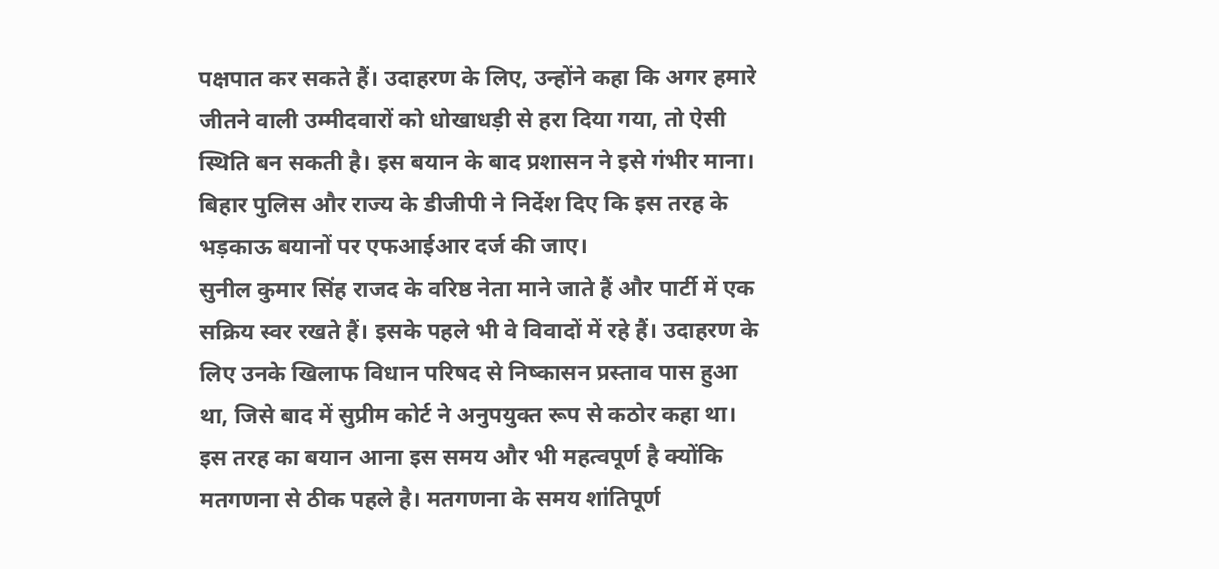पक्षपात कर सकते हैं। उदाहरण के लिए, उन्होंने कहा कि अगर हमारे जीतने वाली उम्मीदवारों को धोखाधड़ी से हरा दिया गया, तो ऐसी स्थिति बन सकती है। इस बयान के बाद प्रशासन ने इसे गंभीर माना। बिहार पुलिस और राज्य के डीजीपी ने निर्देश दिए कि इस तरह के भड़काऊ बयानों पर एफआईआर दर्ज की जाए।
सुनील कुमार सिंह राजद के वरिष्ठ नेता माने जाते हैं और पार्टी में एक सक्रिय स्वर रखते हैं। इसके पहले भी वे विवादों में रहे हैं। उदाहरण के लिए उनके खिलाफ विधान परिषद से निष्कासन प्रस्ताव पास हुआ था, जिसे बाद में सुप्रीम कोर्ट ने अनुपयुक्त रूप से कठोर कहा था। इस तरह का बयान आना इस समय और भी महत्वपूर्ण है क्योंकि मतगणना से ठीक पहले है। मतगणना के समय शांतिपूर्ण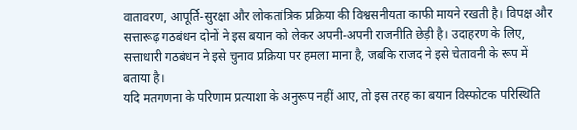वातावरण, आपूर्ति-सुरक्षा और लोकतांत्रिक प्रक्रिया की विश्वसनीयता काफी मायने रखती है। विपक्ष और सत्तारूढ़ गठबंधन दोनों ने इस बयान को लेकर अपनी-अपनी राजनीति छेड़ी है। उदाहरण के लिए, सत्ताधारी गठबंधन ने इसे चुनाव प्रक्रिया पर हमला माना है, जबकि राजद ने इसे चेतावनी के रूप में बताया है।
यदि मतगणना के परिणाम प्रत्याशा के अनुरूप नहीं आए, तो इस तरह का बयान विस्फोटक परिस्थिति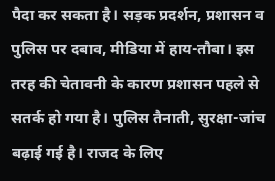पैदा कर सकता है। सड़क प्रदर्शन, प्रशासन व पुलिस पर दबाव, मीडिया में हाय-तौबा। इस तरह की चेतावनी के कारण प्रशासन पहले से सतर्क हो गया है। पुलिस तैनाती, सुरक्षा-जांच बढ़ाई गई है। राजद के लिए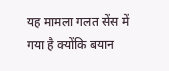यह मामला गलत सेंस में गया है क्योंकि बयान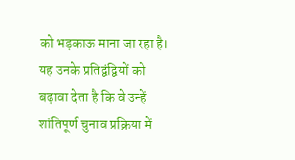को भड़काऊ माना जा रहा है। यह उनके प्रतिद्वंद्वियों को बढ़ावा देता है कि वे उन्हें शांतिपूर्ण चुनाव प्रक्रिया में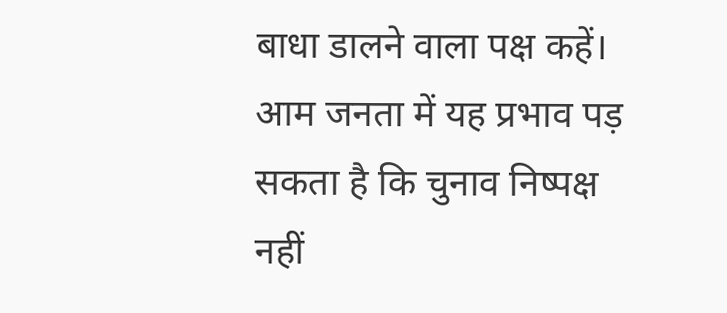बाधा डालने वाला पक्ष कहें। आम जनता में यह प्रभाव पड़ सकता है कि चुनाव निष्पक्ष नहीं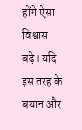होंगे ऐसा विश्वास बढ़े। यदि इस तरह के बयान और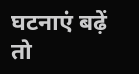घटनाएं बढ़ें तो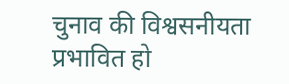चुनाव की विश्वसनीयता प्रभावित हो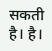सकती है। है।